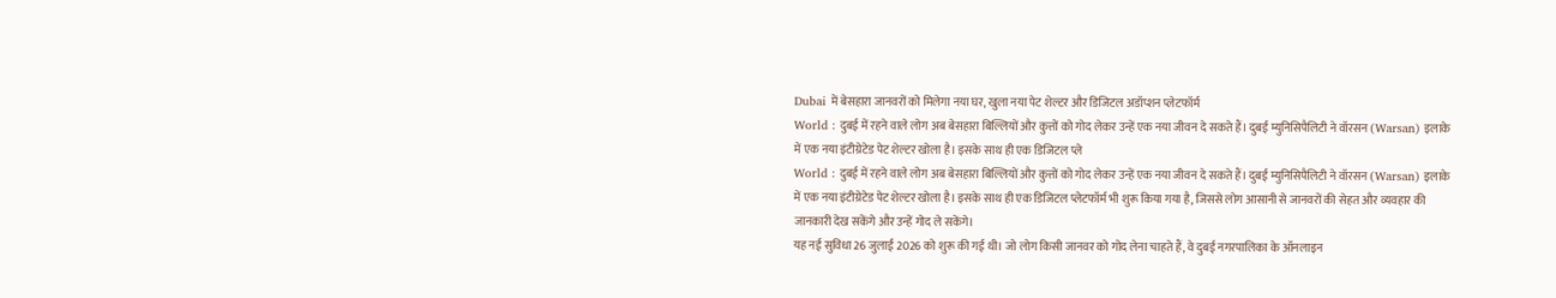Dubai में बेसहारा जानवरों को मिलेगा नया घर, खुला नया पेट शेल्टर और डिजिटल अडॉप्शन प्लेटफॉर्म
World : दुबई में रहने वाले लोग अब बेसहारा बिल्लियों और कुत्तों को गोद लेकर उन्हें एक नया जीवन दे सकते हैं। दुबई म्युनिसिपैलिटी ने वॉरसन (Warsan) इलाके में एक नया इंटीग्रेटेड पेट शेल्टर खोला है। इसके साथ ही एक डिजिटल प्ले
World : दुबई में रहने वाले लोग अब बेसहारा बिल्लियों और कुत्तों को गोद लेकर उन्हें एक नया जीवन दे सकते हैं। दुबई म्युनिसिपैलिटी ने वॉरसन (Warsan) इलाके में एक नया इंटीग्रेटेड पेट शेल्टर खोला है। इसके साथ ही एक डिजिटल प्लेटफॉर्म भी शुरू किया गया है, जिससे लोग आसानी से जानवरों की सेहत और व्यवहार की जानकारी देख सकेंगे और उन्हें गोद ले सकेंगे।
यह नई सुविधा 26 जुलाई 2026 को शुरू की गई थी। जो लोग किसी जानवर को गोद लेना चाहते हैं, वे दुबई नगरपालिका के ऑनलाइन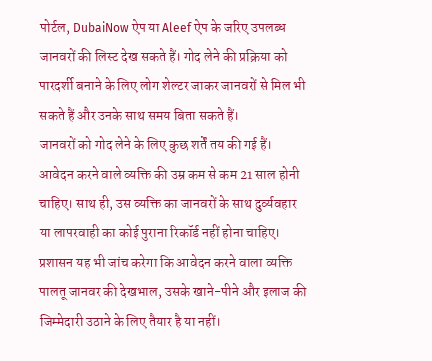पोर्टल, DubaiNow ऐप या Aleef ऐप के जरिए उपलब्ध जानवरों की लिस्ट देख सकते हैं। गोद लेने की प्रक्रिया को पारदर्शी बनाने के लिए लोग शेल्टर जाकर जानवरों से मिल भी सकते हैं और उनके साथ समय बिता सकते हैं।
जानवरों को गोद लेने के लिए कुछ शर्तें तय की गई हैं। आवेदन करने वाले व्यक्ति की उम्र कम से कम 21 साल होनी चाहिए। साथ ही, उस व्यक्ति का जानवरों के साथ दुर्व्यवहार या लापरवाही का कोई पुराना रिकॉर्ड नहीं होना चाहिए। प्रशासन यह भी जांच करेगा कि आवेदन करने वाला व्यक्ति पालतू जानवर की देखभाल, उसके खाने-पीने और इलाज की जिम्मेदारी उठाने के लिए तैयार है या नहीं।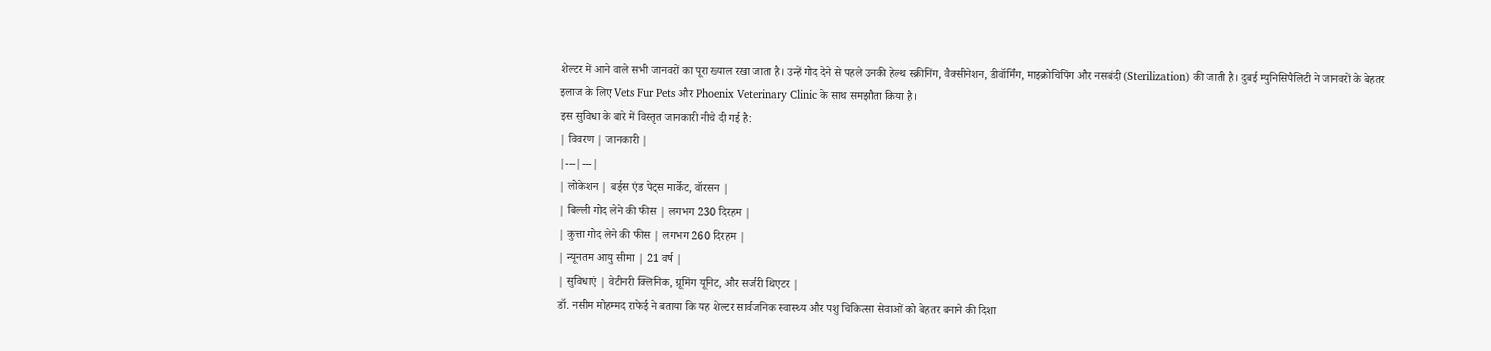शेल्टर में आने वाले सभी जानवरों का पूरा ख्याल रखा जाता है। उन्हें गोद देने से पहले उनकी हेल्थ स्क्रीनिंग, वैक्सीनेशन, डीवॉर्मिंग, माइक्रोचिपिंग और नसबंदी (Sterilization) की जाती है। दुबई म्युनिसिपैलिटी ने जानवरों के बेहतर इलाज के लिए Vets Fur Pets और Phoenix Veterinary Clinic के साथ समझौता किया है।
इस सुविधा के बारे में विस्तृत जानकारी नीचे दी गई है:
| विवरण | जानकारी |
|---|---|
| लोकेशन | बर्ड्स एंड पेट्स मार्केट, वॉरसन |
| बिल्ली गोद लेने की फीस | लगभग 230 दिरहम |
| कुत्ता गोद लेने की फीस | लगभग 260 दिरहम |
| न्यूनतम आयु सीमा | 21 वर्ष |
| सुविधाएं | वेटीनरी क्लिनिक, ग्रूमिंग यूनिट, और सर्जरी थिएटर |
डॉ. नसीम मोहम्मद राफेई ने बताया कि यह शेल्टर सार्वजनिक स्वास्थ्य और पशु चिकित्सा सेवाओं को बेहतर बनाने की दिशा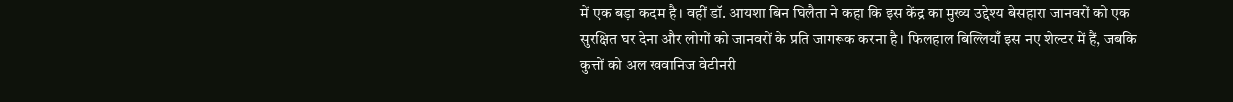में एक बड़ा कदम है। वहीं डॉ. आयशा बिन घिलैता ने कहा कि इस केंद्र का मुख्य उद्देश्य बेसहारा जानवरों को एक सुरक्षित घर देना और लोगों को जानवरों के प्रति जागरूक करना है। फिलहाल बिल्लियाँ इस नए शेल्टर में हैं, जबकि कुत्तों को अल खवानिज वेटीनरी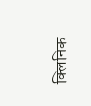क्लिनिक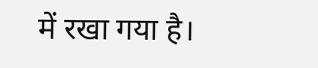में रखा गया है।